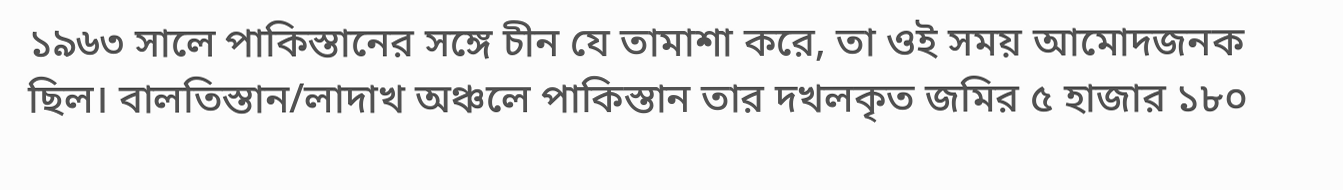১৯৬৩ সালে পাকিস্তানের সঙ্গে চীন যে তামাশা করে, তা ওই সময় আমোদজনক ছিল। বালতিস্তান/লাদাখ অঞ্চলে পাকিস্তান তার দখলকৃত জমির ৫ হাজার ১৮০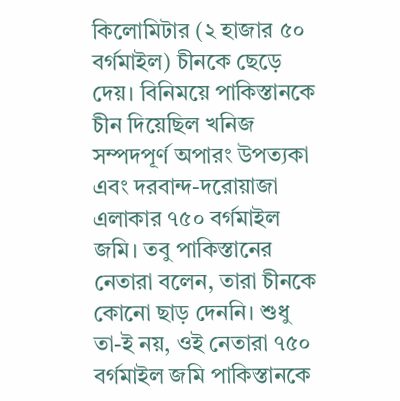কিলোমিটার (২ হাজার ৫০ বর্গমাইল) চীনকে ছেড়ে দেয়। বিনিময়ে পাকিস্তানকে চীন দিয়েছিল খনিজ সম্পদপূর্ণ অপারং উপত্যকা এবং দরবান্দ-দরোয়াজা এলাকার ৭৫০ বর্গমাইল জমি। তবু পাকিস্তানের নেতারা বলেন, তারা চীনকে কোনো ছাড় দেননি। শুধু তা-ই নয়, ওই নেতারা ৭৫০ বর্গমাইল জমি পাকিস্তানকে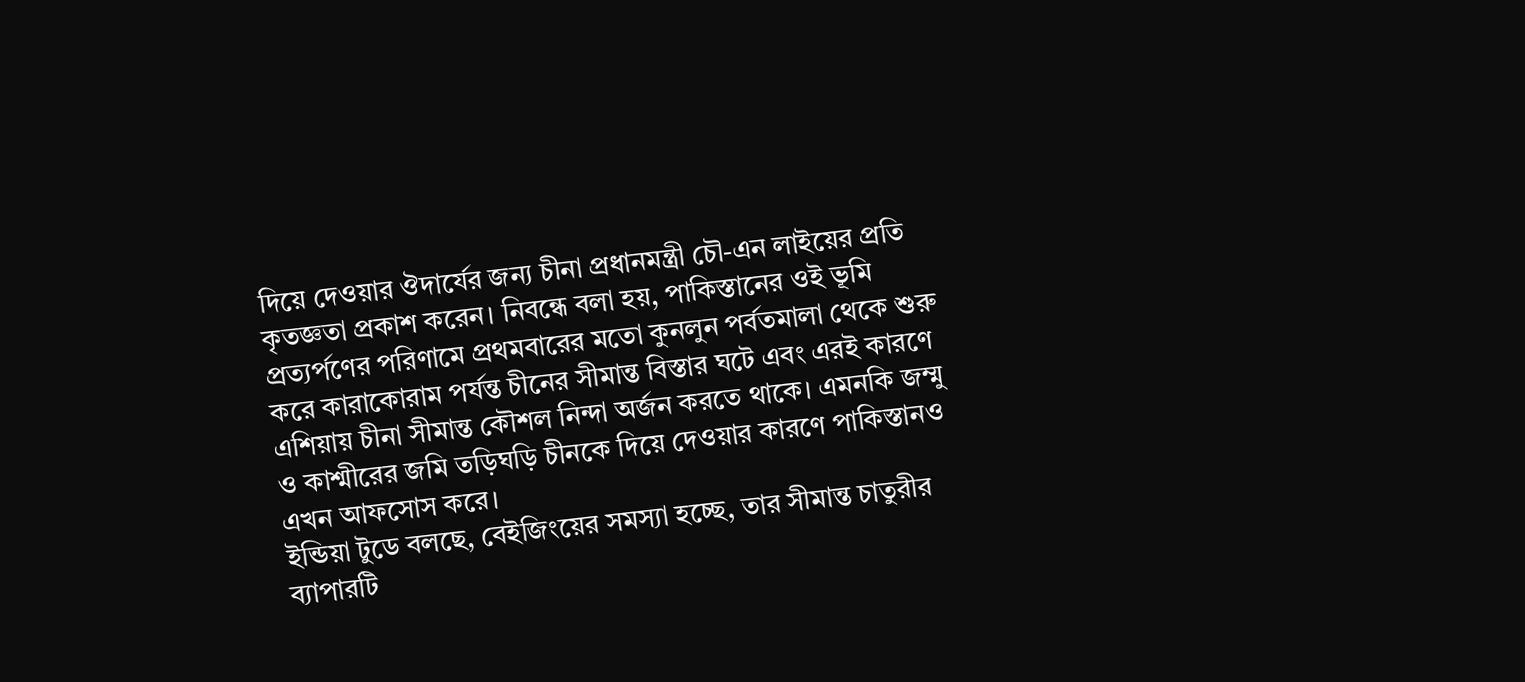দিয়ে দেওয়ার ঔদার্যের জন্য চীনা প্রধানমন্ত্রী চৌ-এন লাইয়ের প্রতি কৃতজ্ঞতা প্রকাশ করেন। নিবন্ধে বলা হয়, পাকিস্তানের ওই ভূমি প্রত্যর্পণের পরিণামে প্রথমবারের মতো কুনলুন পর্বতমালা থেকে শুরু করে কারাকোরাম পর্যন্ত চীনের সীমান্ত বিস্তার ঘটে এবং এরই কারণে এশিয়ায় চীনা সীমান্ত কৌশল নিন্দা অর্জন করতে থাকে। এমনকি জম্মু ও কাশ্মীরের জমি তড়িঘড়ি চীনকে দিয়ে দেওয়ার কারণে পাকিস্তানও এখন আফসোস করে।
ইন্ডিয়া টুডে বলছে, বেইজিংয়ের সমস্যা হচ্ছে, তার সীমান্ত চাতুরীর ব্যাপারটি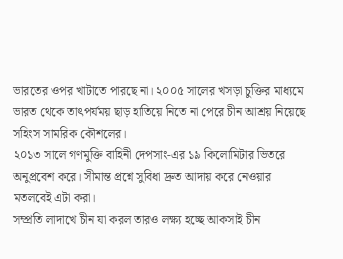ভারতের ওপর খাটাতে পারছে না। ২০০৫ সালের খসড়া চুক্তির মাধ্যমে ভারত থেকে তাৎপর্যময় ছাড় হাতিয়ে নিতে না পেরে চীন আশ্রয় নিয়েছে সহিংস সামরিক কৌশলের।
২০১৩ সালে গণমুক্তি বাহিনী দেপসাং-এর ১৯ কিলোমিটার ভিতরে অনুপ্রবেশ করে। সীমান্ত প্রশ্নে সুবিধা দ্রুত আদায় করে নেওয়ার মতলবেই এটা করা।
সম্প্রতি লাদাখে চীন যা করল তারও লক্ষ্য হচ্ছে আকসাই চীন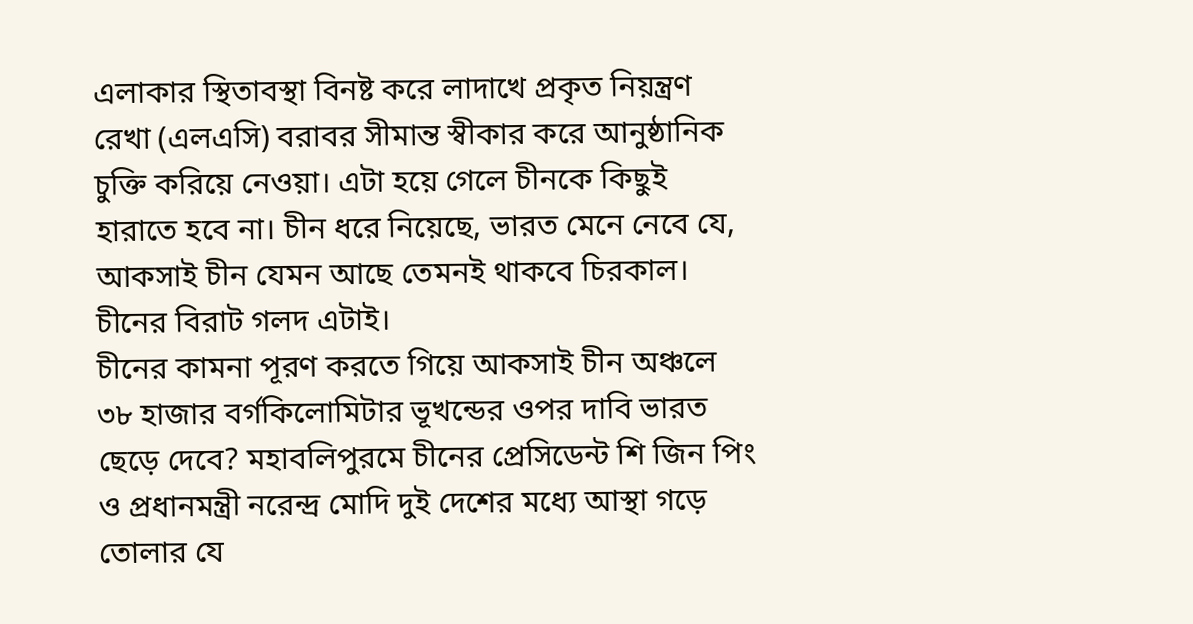এলাকার স্থিতাবস্থা বিনষ্ট করে লাদাখে প্রকৃত নিয়ন্ত্রণ রেখা (এলএসি) বরাবর সীমান্ত স্বীকার করে আনুষ্ঠানিক চুক্তি করিয়ে নেওয়া। এটা হয়ে গেলে চীনকে কিছুই হারাতে হবে না। চীন ধরে নিয়েছে, ভারত মেনে নেবে যে, আকসাই চীন যেমন আছে তেমনই থাকবে চিরকাল। চীনের বিরাট গলদ এটাই।
চীনের কামনা পূরণ করতে গিয়ে আকসাই চীন অঞ্চলে ৩৮ হাজার বর্গকিলোমিটার ভূখন্ডের ওপর দাবি ভারত ছেড়ে দেবে? মহাবলিপুরমে চীনের প্রেসিডেন্ট শি জিন পিং ও প্রধানমন্ত্রী নরেন্দ্র মোদি দুই দেশের মধ্যে আস্থা গড়ে তোলার যে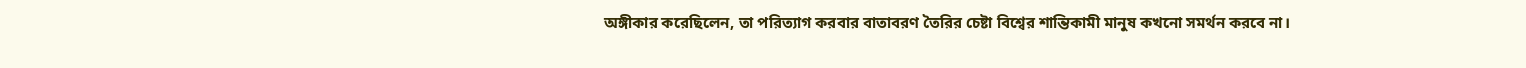অঙ্গীকার করেছিলেন, তা পরিত্যাগ করবার বাতাবরণ তৈরির চেষ্টা বিশ্বের শান্তিকামী মানুষ কখনো সমর্থন করবে না।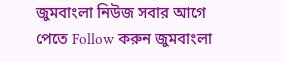জুমবাংলা নিউজ সবার আগে পেতে Follow করুন জুমবাংলা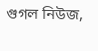গুগল নিউজ,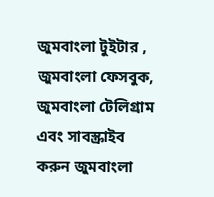জুমবাংলা টুইটার , জুমবাংলা ফেসবুক, জুমবাংলা টেলিগ্রাম এবং সাবস্ক্রাইব করুন জুমবাংলা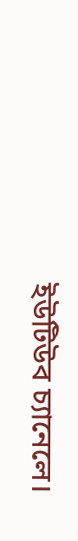ইউটিউব চ্যানেলে।